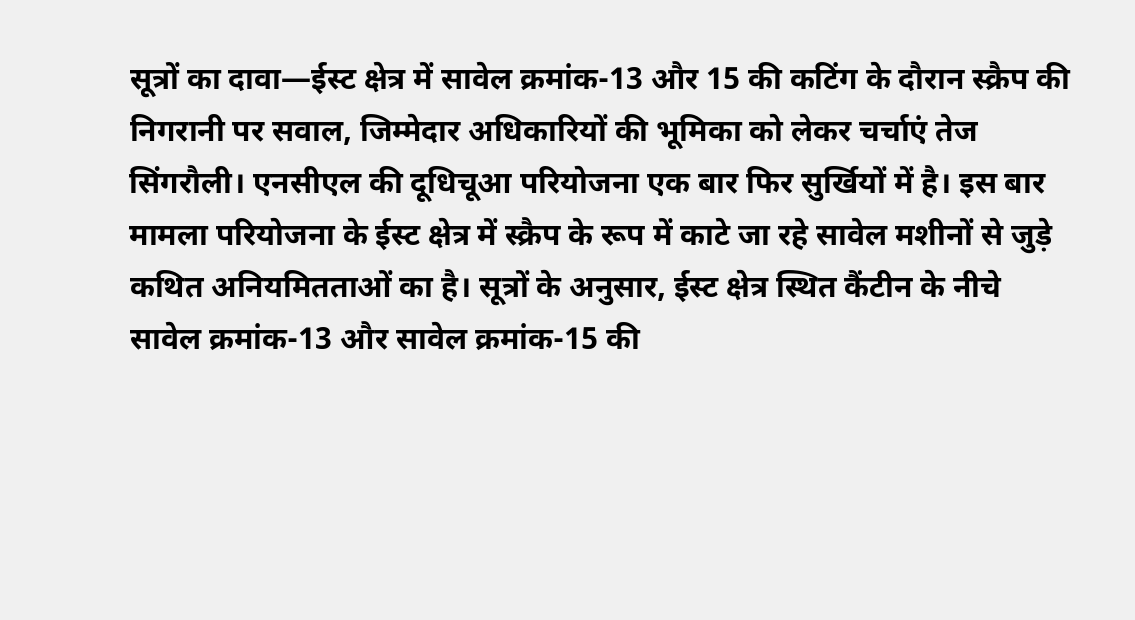सूत्रों का दावा—ईस्ट क्षेत्र में सावेल क्रमांक-13 और 15 की कटिंग के दौरान स्क्रैप की निगरानी पर सवाल, जिम्मेदार अधिकारियों की भूमिका को लेकर चर्चाएं तेज
सिंगरौली। एनसीएल की दूधिचूआ परियोजना एक बार फिर सुर्खियों में है। इस बार मामला परियोजना के ईस्ट क्षेत्र में स्क्रैप के रूप में काटे जा रहे सावेल मशीनों से जुड़े कथित अनियमितताओं का है। सूत्रों के अनुसार, ईस्ट क्षेत्र स्थित कैंटीन के नीचे सावेल क्रमांक-13 और सावेल क्रमांक-15 की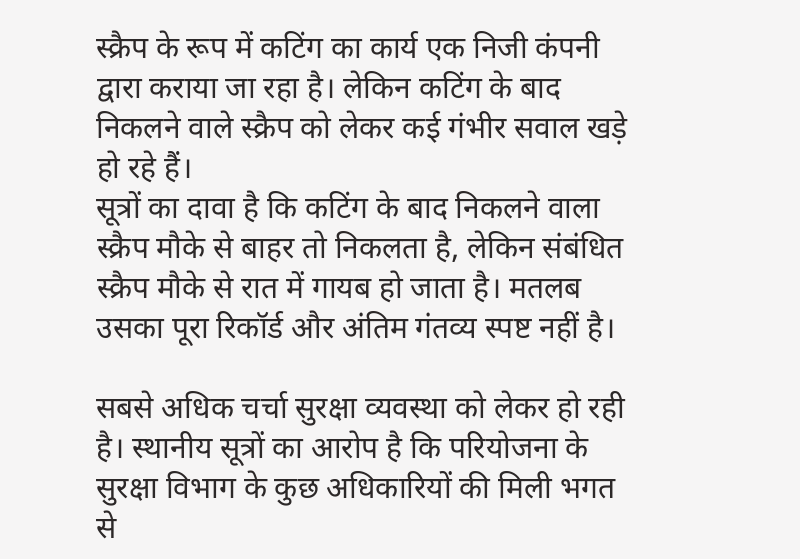स्क्रैप के रूप में कटिंग का कार्य एक निजी कंपनी द्वारा कराया जा रहा है। लेकिन कटिंग के बाद निकलने वाले स्क्रैप को लेकर कई गंभीर सवाल खड़े हो रहे हैं।
सूत्रों का दावा है कि कटिंग के बाद निकलने वाला स्क्रैप मौके से बाहर तो निकलता है, लेकिन संबंधित स्क्रैप मौके से रात में गायब हो जाता है। मतलब उसका पूरा रिकॉर्ड और अंतिम गंतव्य स्पष्ट नहीं है।

सबसे अधिक चर्चा सुरक्षा व्यवस्था को लेकर हो रही है। स्थानीय सूत्रों का आरोप है कि परियोजना के सुरक्षा विभाग के कुछ अधिकारियों की मिली भगत से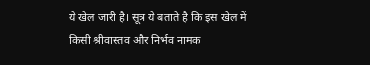ये खेल जारी है। सूत्र ये बताते है कि इस खेल में किसी श्रीवास्तव और निर्भव नामक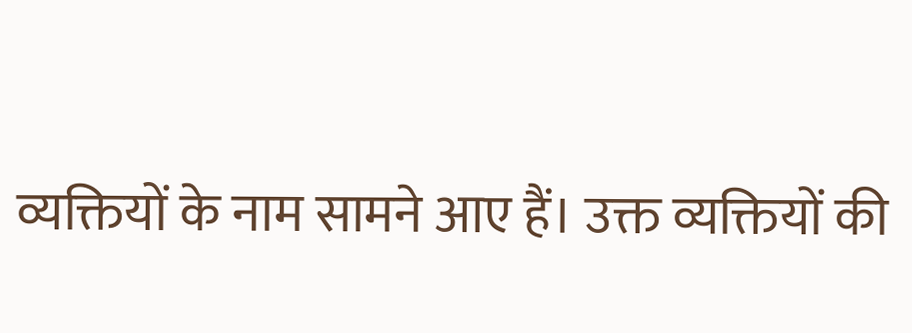व्यक्तियों के नाम सामने आए हैं। उक्त व्यक्तियों की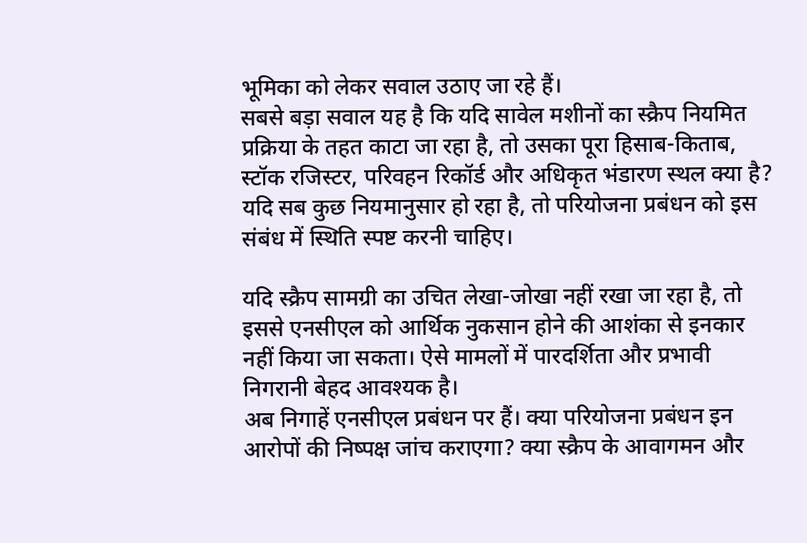भूमिका को लेकर सवाल उठाए जा रहे हैं।
सबसे बड़ा सवाल यह है कि यदि सावेल मशीनों का स्क्रैप नियमित प्रक्रिया के तहत काटा जा रहा है, तो उसका पूरा हिसाब-किताब, स्टॉक रजिस्टर, परिवहन रिकॉर्ड और अधिकृत भंडारण स्थल क्या है? यदि सब कुछ नियमानुसार हो रहा है, तो परियोजना प्रबंधन को इस संबंध में स्थिति स्पष्ट करनी चाहिए।

यदि स्क्रैप सामग्री का उचित लेखा-जोखा नहीं रखा जा रहा है, तो इससे एनसीएल को आर्थिक नुकसान होने की आशंका से इनकार नहीं किया जा सकता। ऐसे मामलों में पारदर्शिता और प्रभावी निगरानी बेहद आवश्यक है।
अब निगाहें एनसीएल प्रबंधन पर हैं। क्या परियोजना प्रबंधन इन आरोपों की निष्पक्ष जांच कराएगा? क्या स्क्रैप के आवागमन और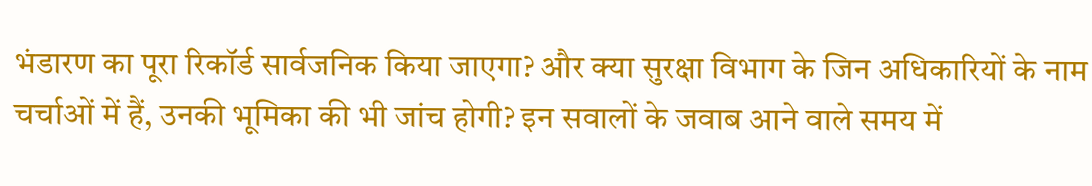भंडारण का पूरा रिकॉर्ड सार्वजनिक किया जाएगा? और क्या सुरक्षा विभाग के जिन अधिकारियों के नाम चर्चाओं में हैं, उनकी भूमिका की भी जांच होगी? इन सवालों के जवाब आने वाले समय में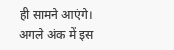ही सामने आएंगे।
अगले अंक में इस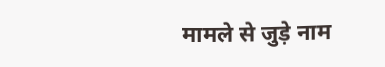मामले से जुड़े नाम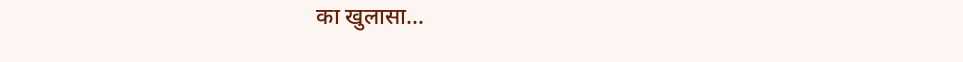का खुलासा…